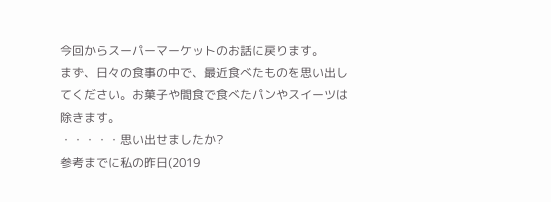今回からスーパーマーケットのお話に戻ります。
まず、日々の食事の中で、最近食べたものを思い出してください。お菓子や間食で食べたパンやスイーツは除きます。
・・・・・思い出せましたか?
参考までに私の昨日(2019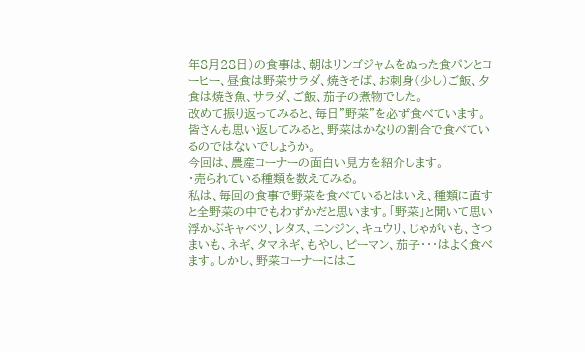年8月28日)の食事は、朝はリンゴジャムをぬった食パンとコーヒー、昼食は野菜サラダ、焼きそば、お刺身(少し)ご飯、夕食は焼き魚、サラダ、ご飯、茄子の煮物でした。
改めて振り返ってみると、毎日”野菜”を必ず食べています。皆さんも思い返してみると、野菜はかなりの割合で食べているのではないでしょうか。
今回は、農産コーナーの面白い見方を紹介します。
・売られている種類を数えてみる。
私は、毎回の食事で野菜を食べているとはいえ、種類に直すと全野菜の中でもわずかだと思います。「野菜」と聞いて思い浮かぶキャベツ、レタス、ニンジン、キュウリ、じゃがいも、さつまいも、ネギ、タマネギ、もやし、ピーマン、茄子・・・はよく食べます。しかし、野菜コーナーにはこ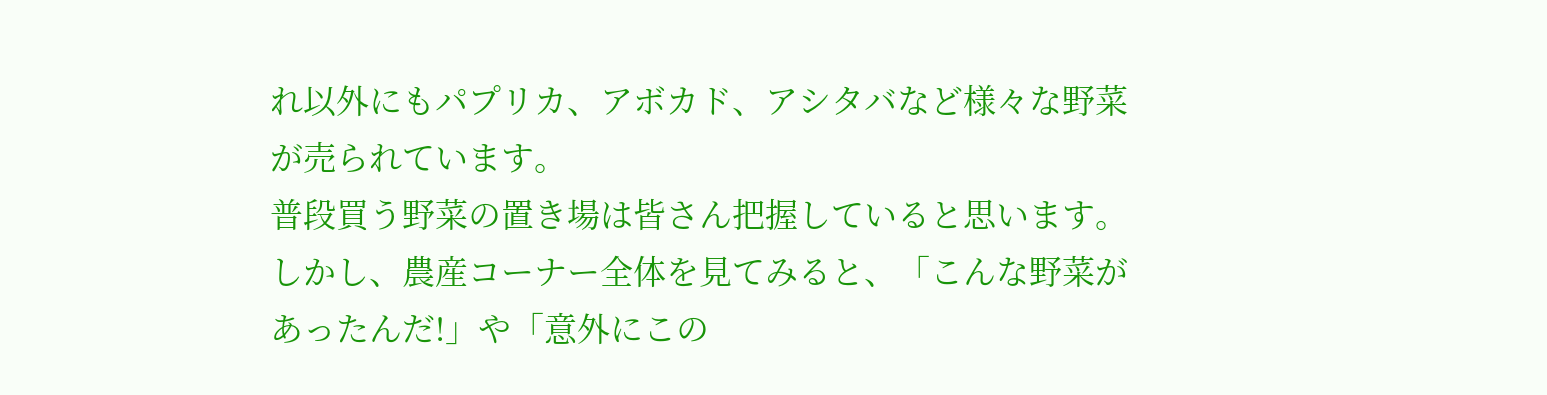れ以外にもパプリカ、アボカド、アシタバなど様々な野菜が売られています。
普段買う野菜の置き場は皆さん把握していると思います。しかし、農産コーナー全体を見てみると、「こんな野菜があったんだ!」や「意外にこの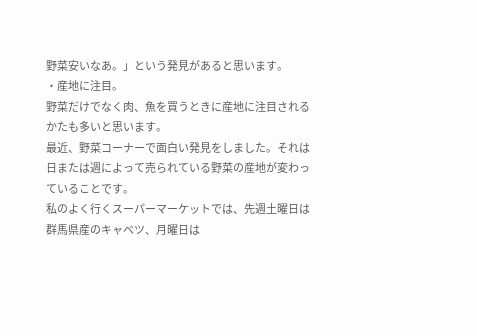野菜安いなあ。」という発見があると思います。
・産地に注目。
野菜だけでなく肉、魚を買うときに産地に注目されるかたも多いと思います。
最近、野菜コーナーで面白い発見をしました。それは日または週によって売られている野菜の産地が変わっていることです。
私のよく行くスーパーマーケットでは、先週土曜日は群馬県産のキャベツ、月曜日は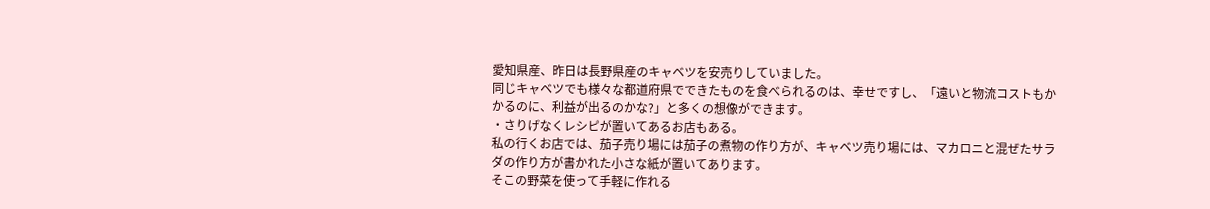愛知県産、昨日は長野県産のキャベツを安売りしていました。
同じキャベツでも様々な都道府県でできたものを食べられるのは、幸せですし、「遠いと物流コストもかかるのに、利益が出るのかな?」と多くの想像ができます。
・さりげなくレシピが置いてあるお店もある。
私の行くお店では、茄子売り場には茄子の煮物の作り方が、キャベツ売り場には、マカロニと混ぜたサラダの作り方が書かれた小さな紙が置いてあります。
そこの野菜を使って手軽に作れる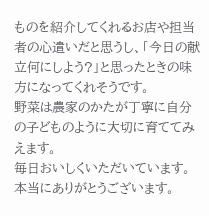ものを紹介してくれるお店や担当者の心遣いだと思うし、「今日の献立何にしよう?」と思ったときの味方になってくれそうです。
野菜は農家のかたが丁寧に自分の子どものように大切に育ててみえます。
毎日おいしくいただいています。本当にありがとうございます。